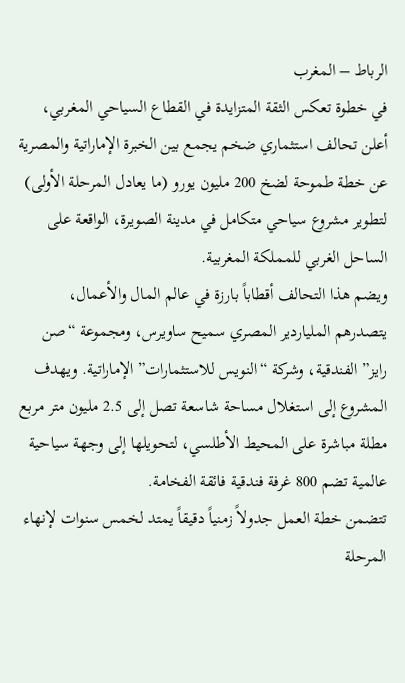الرباط – المغرب
في خطوة تعكس الثقة المتزايدة في القطاع السياحي المغربي، أعلن تحالف استثماري ضخم يجمع بين الخبرة الإماراتية والمصرية عن خطة طموحة لضخ 200 مليون يورو (ما يعادل المرحلة الأولى) لتطوير مشروع سياحي متكامل في مدينة الصويرة، الواقعة على الساحل الغربي للمملكة المغربية.
ويضم هذا التحالف أقطاباً بارزة في عالم المال والأعمال، يتصدرهم الملياردير المصري سميح ساويرس، ومجموعة “صن رايز” الفندقية، وشركة “النويس للاستثمارات” الإماراتية. ويهدف المشروع إلى استغلال مساحة شاسعة تصل إلى 2.5 مليون متر مربع مطلة مباشرة على المحيط الأطلسي، لتحويلها إلى وجهة سياحية عالمية تضم 800 غرفة فندقية فائقة الفخامة.
تتضمن خطة العمل جدولاً زمنياً دقيقاً يمتد لخمس سنوات لإنهاء المرحلة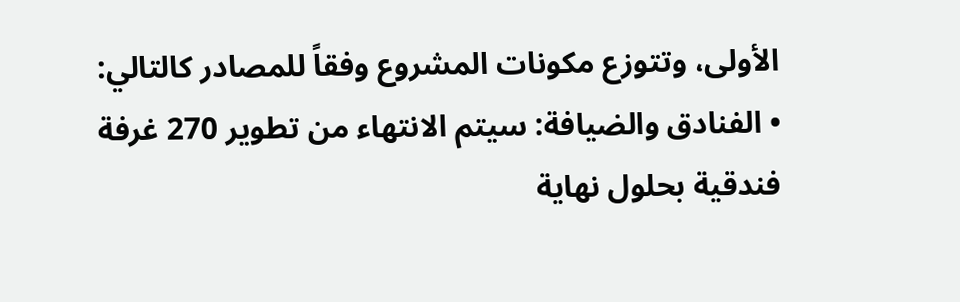الأولى، وتتوزع مكونات المشروع وفقاً للمصادر كالتالي:
• الفنادق والضيافة: سيتم الانتهاء من تطوير 270 غرفة فندقية بحلول نهاية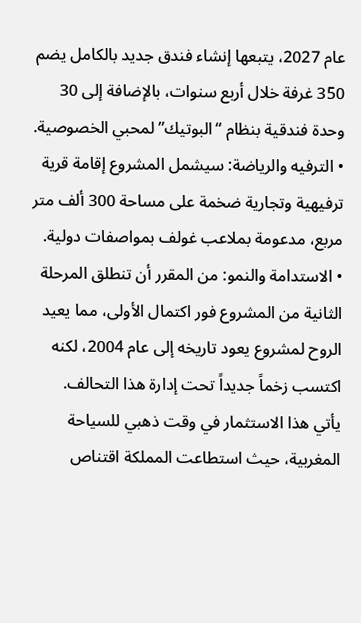عام 2027، يتبعها إنشاء فندق جديد بالكامل يضم 350 غرفة خلال أربع سنوات، بالإضافة إلى 30 وحدة فندقية بنظام “البوتيك” لمحبي الخصوصية.
• الترفيه والرياضة: سيشمل المشروع إقامة قرية ترفيهية وتجارية ضخمة على مساحة 300 ألف متر مربع، مدعومة بملاعب غولف بمواصفات دولية.
• الاستدامة والنمو: من المقرر أن تنطلق المرحلة الثانية من المشروع فور اكتمال الأولى، مما يعيد الروح لمشروع يعود تاريخه إلى عام 2004، لكنه اكتسب زخماً جديداً تحت إدارة هذا التحالف.
يأتي هذا الاستثمار في وقت ذهبي للسياحة المغربية، حيث استطاعت المملكة اقتناص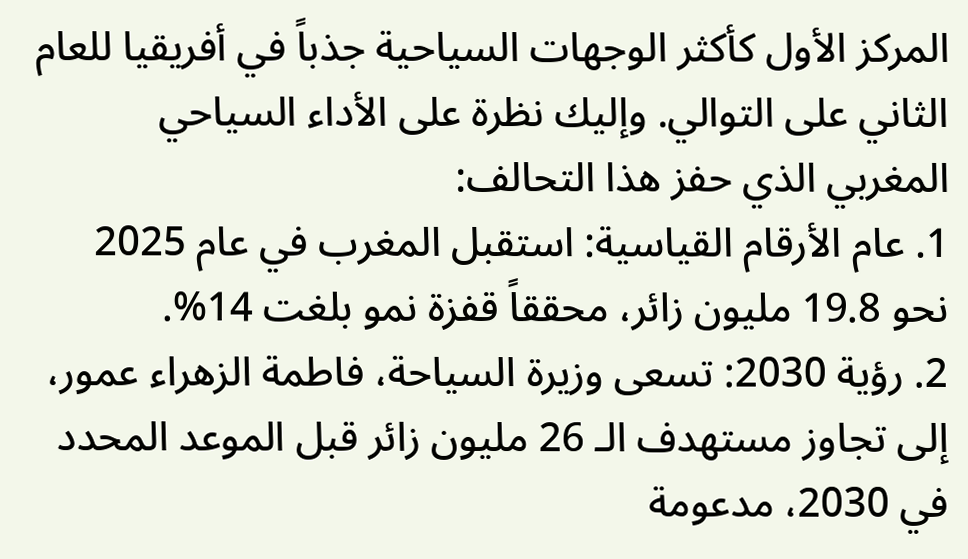المركز الأول كأكثر الوجهات السياحية جذباً في أفريقيا للعام الثاني على التوالي. وإليك نظرة على الأداء السياحي المغربي الذي حفز هذا التحالف:
1. عام الأرقام القياسية: استقبل المغرب في عام 2025 نحو 19.8 مليون زائر، محققاً قفزة نمو بلغت 14%.
2. رؤية 2030: تسعى وزيرة السياحة، فاطمة الزهراء عمور، إلى تجاوز مستهدف الـ 26 مليون زائر قبل الموعد المحدد في 2030، مدعومة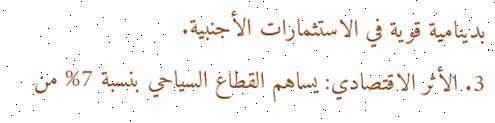بدينامية قوية في الاستثمارات الأجنبية.
3. الأثر الاقتصادي: يساهم القطاع السياحي بنسبة 7% من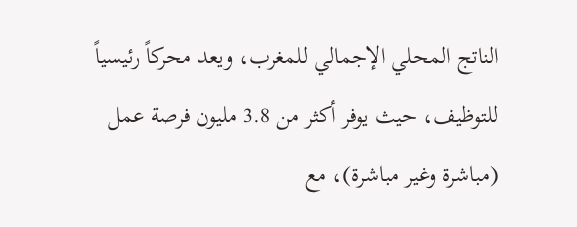الناتج المحلي الإجمالي للمغرب، ويعد محركاً رئيسياً للتوظيف، حيث يوفر أكثر من 3.8 مليون فرصة عمل (مباشرة وغير مباشرة)، مع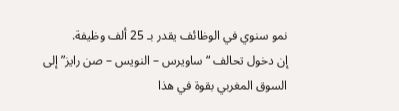نمو سنوي في الوظائف يقدر بـ 25 ألف وظيفة.
إن دخول تحالف “ساويرس – النويس – صن رايز” إلى السوق المغربي بقوة في هذا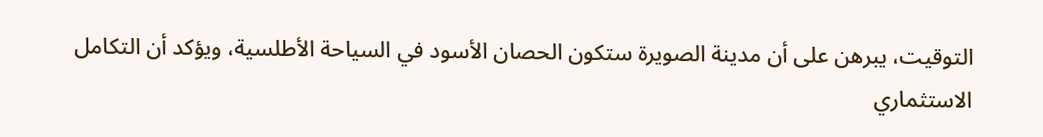التوقيت، يبرهن على أن مدينة الصويرة ستكون الحصان الأسود في السياحة الأطلسية، ويؤكد أن التكامل الاستثماري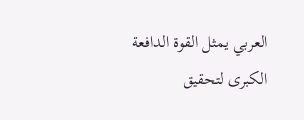العربي يمثل القوة الدافعة الكبرى لتحقيق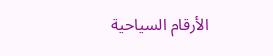الأرقام السياحية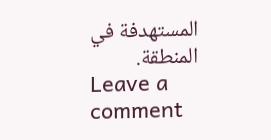المستهدفة في المنطقة.
Leave a comment